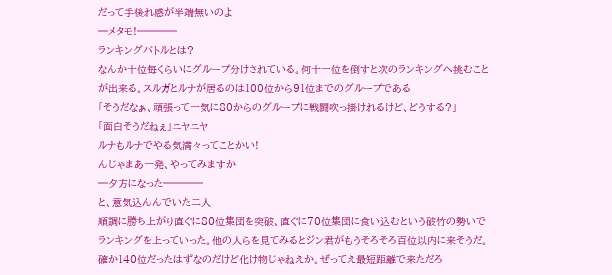だって手後れ感が半端無いのよ
═メタモ!════
ランキングバトルとは?
なんか十位毎くらいにグループ分けされている。何十一位を倒すと次のランキングへ挑むことが出来る。スルガとルナが居るのは100位から91位までのグループである
「そうだなぁ、頑張って一気に80からのグループに戦闘吹っ掛けれるけど、どうする?」
「面白そうだねぇ」ニヤニヤ
ルナもルナでやる気満々ってことかい!
んじゃまあ一発、やってみますか
═夕方になった════
と、意気込んんでいた二人
順調に勝ち上がり直ぐに80位集団を突破、直ぐに70位集団に食い込むという破竹の勢いでランキングを上っていった。他の人らを見てみるとジン君がもうそろそろ百位以内に来そうだ。確か140位だったはずなのだけど化け物じゃねえか。ぜってえ最短距離で来ただろ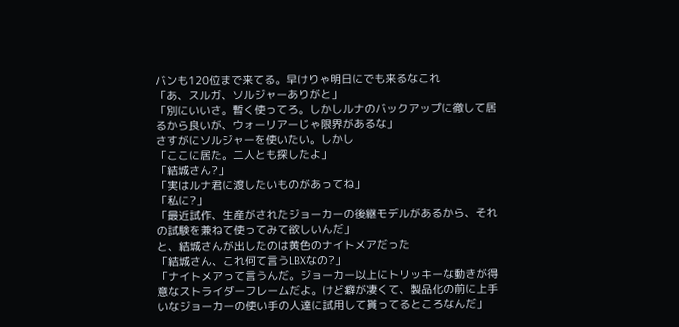バンも120位まで来てる。早けりゃ明日にでも来るなこれ
「あ、スルガ、ソルジャーありがと」
「別にいいさ。暫く使ってろ。しかしルナのバックアップに徹して居るから良いが、ウォーリアーじゃ限界があるな」
さすがにソルジャーを使いたい。しかし
「ここに居た。二人とも探したよ」
「結城さん?」
「実はルナ君に渡したいものがあってね」
「私に?」
「最近試作、生産がされたジョーカーの後継モデルがあるから、それの試験を兼ねて使ってみて欲しいんだ」
と、結城さんが出したのは黄色のナイトメアだった
「結城さん、これ何て言うLBXなの?」
「ナイトメアって言うんだ。ジョーカー以上にトリッキーな動きが得意なストライダーフレームだよ。けど癖が凄くて、製品化の前に上手いなジョーカーの使い手の人達に試用して貰ってるところなんだ」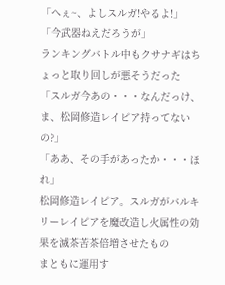「へぇ~、よしスルガ!やるよ!」
「今武器ねえだろうが」
ランキングバトル中もクサナギはちょっと取り回しが悪そうだった
「スルガ今あの・・・なんだっけ、ま、松岡修造レイピア持ってないの?」
「ああ、その手があったか・・・ほれ」
松岡修造レイピア。スルガがバルキリーレイピアを魔改造し火属性の効果を滅茶苦茶倍増させたもの
まともに運用す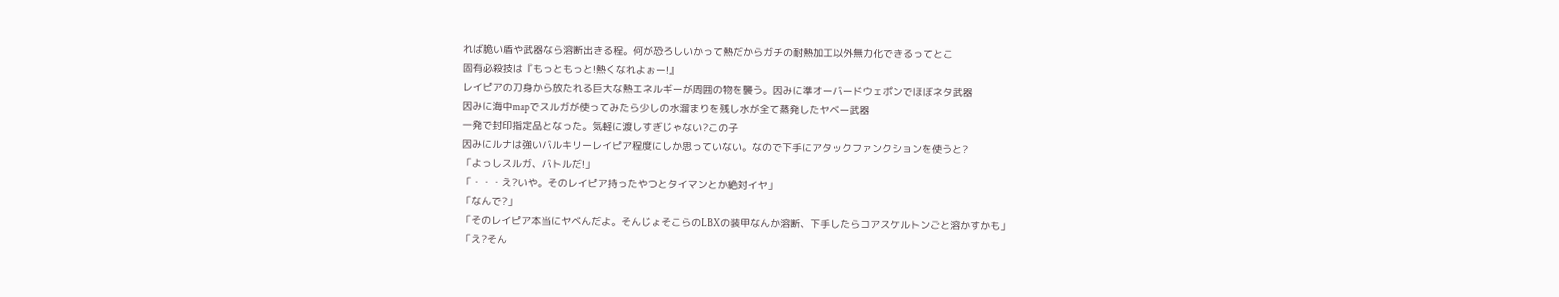れば脆い盾や武器なら溶断出きる程。何が恐ろしいかって熱だからガチの耐熱加工以外無力化できるってとこ
固有必殺技は『もっともっと!熱くなれよぉー!』
レイピアの刀身から放たれる巨大な熱エネルギーが周囲の物を襲う。因みに準オーバードウェポンでほぼネタ武器
因みに海中mapでスルガが使ってみたら少しの水溜まりを残し水が全て蒸発したヤベー武器
一発で封印指定品となった。気軽に渡しすぎじゃない?この子
因みにルナは強いバルキリーレイピア程度にしか思っていない。なので下手にアタックファンクションを使うと?
「よっしスルガ、バトルだ!」
「・・・え?いや。そのレイピア持ったやつとタイマンとか絶対イヤ」
「なんで?」
「そのレイピア本当にヤベんだよ。そんじょそこらのLBXの装甲なんか溶断、下手したらコアスケルトンごと溶かすかも」
「え?そん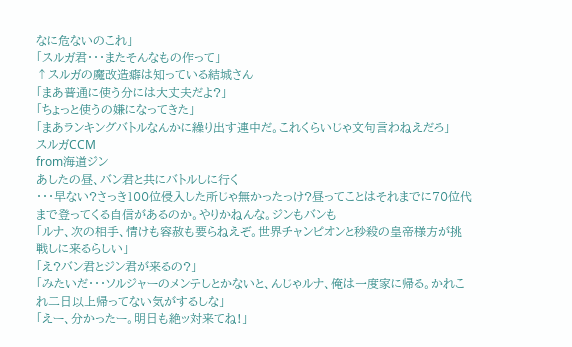なに危ないのこれ」
「スルガ君・・・またそんなもの作って」
↑スルガの魔改造癖は知っている結城さん
「まあ普通に使う分には大丈夫だよ?」
「ちょっと使うの嫌になってきた」
「まあランキングバトルなんかに繰り出す連中だ。これくらいじゃ文句言わねえだろ」
スルガCCM
from海道ジン
あしたの昼、バン君と共にバトルしに行く
・・・早ない?さっき100位侵入した所じゃ無かったっけ?昼ってことはそれまでに70位代まで登ってくる自信があるのか。やりかねんな。ジンもバンも
「ルナ、次の相手、情けも容赦も要らねえぞ。世界チャンピオンと秒殺の皇帝様方が挑戦しに来るらしい」
「え?バン君とジン君が来るの?」
「みたいだ・・・ソルジャーのメンテしとかないと、んじゃルナ、俺は一度家に帰る。かれこれ二日以上帰ってない気がするしな」
「えー、分かったー。明日も絶ッ対来てね!」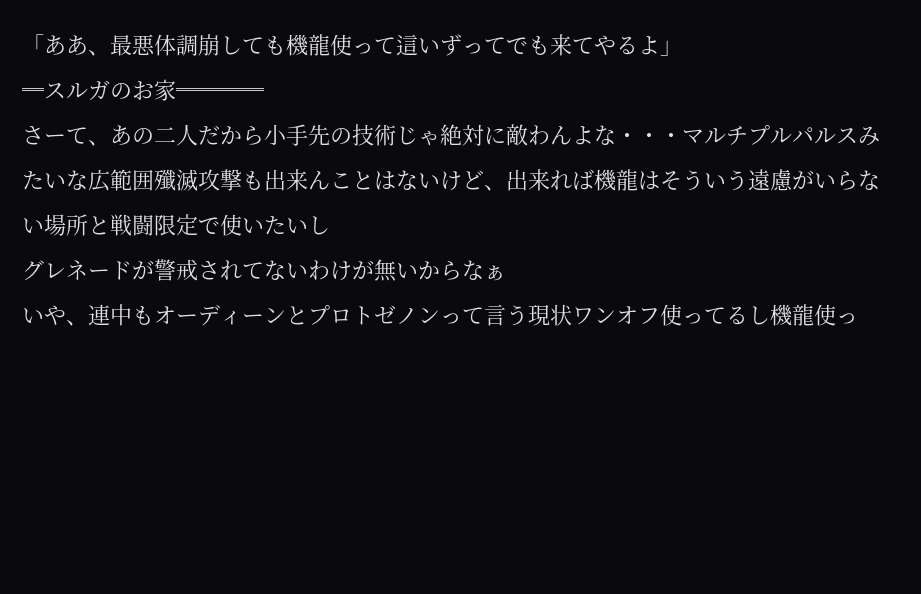「ああ、最悪体調崩しても機龍使って這いずってでも来てやるよ」
═スルガのお家════
さーて、あの二人だから小手先の技術じゃ絶対に敵わんよな・・・マルチプルパルスみたいな広範囲殲滅攻撃も出来んことはないけど、出来れば機龍はそういう遠慮がいらない場所と戦闘限定で使いたいし
グレネードが警戒されてないわけが無いからなぁ
いや、連中もオーディーンとプロトゼノンって言う現状ワンオフ使ってるし機龍使っ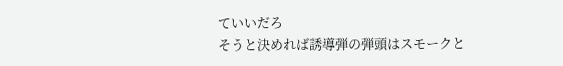ていいだろ
そうと決めれば誘導弾の弾頭はスモークと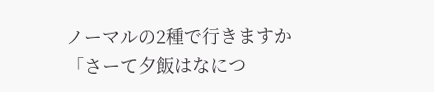ノーマルの2種で行きますか
「さーて夕飯はなにつ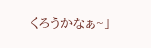くろうかなぁ~」